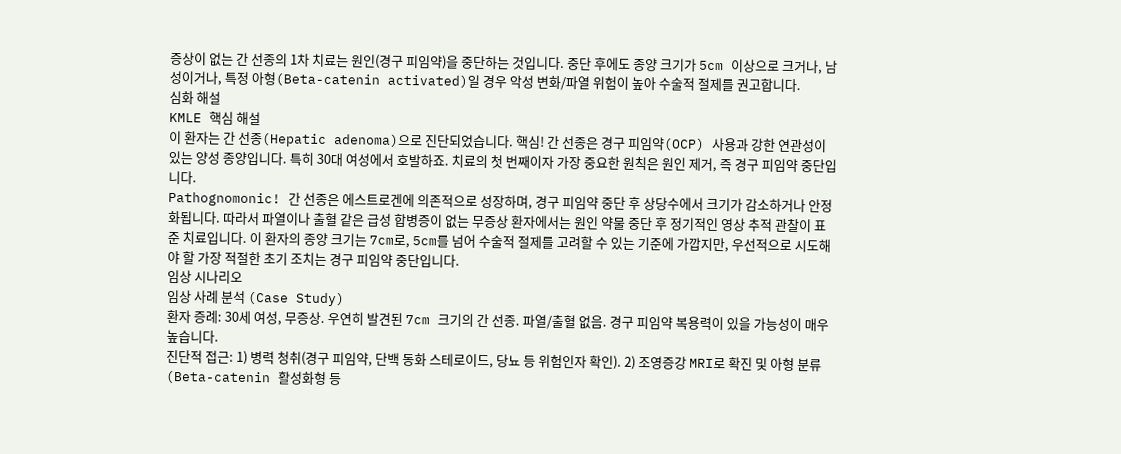증상이 없는 간 선종의 1차 치료는 원인(경구 피임약)을 중단하는 것입니다. 중단 후에도 종양 크기가 5cm 이상으로 크거나, 남성이거나, 특정 아형(Beta-catenin activated)일 경우 악성 변화/파열 위험이 높아 수술적 절제를 권고합니다.
심화 해설
KMLE 핵심 해설
이 환자는 간 선종(Hepatic adenoma)으로 진단되었습니다. 핵심! 간 선종은 경구 피임약(OCP) 사용과 강한 연관성이 있는 양성 종양입니다. 특히 30대 여성에서 호발하죠. 치료의 첫 번째이자 가장 중요한 원칙은 원인 제거, 즉 경구 피임약 중단입니다.
Pathognomonic! 간 선종은 에스트로겐에 의존적으로 성장하며, 경구 피임약 중단 후 상당수에서 크기가 감소하거나 안정화됩니다. 따라서 파열이나 출혈 같은 급성 합병증이 없는 무증상 환자에서는 원인 약물 중단 후 정기적인 영상 추적 관찰이 표준 치료입니다. 이 환자의 종양 크기는 7cm로, 5cm를 넘어 수술적 절제를 고려할 수 있는 기준에 가깝지만, 우선적으로 시도해야 할 가장 적절한 초기 조치는 경구 피임약 중단입니다.
임상 시나리오
임상 사례 분석 (Case Study)
환자 증례: 30세 여성, 무증상. 우연히 발견된 7cm 크기의 간 선종. 파열/출혈 없음. 경구 피임약 복용력이 있을 가능성이 매우 높습니다.
진단적 접근: 1) 병력 청취(경구 피임약, 단백 동화 스테로이드, 당뇨 등 위험인자 확인). 2) 조영증강 MRI로 확진 및 아형 분류(Beta-catenin 활성화형 등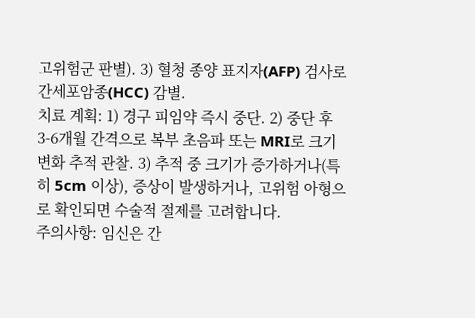고위험군 판별). 3) 혈청 종양 표지자(AFP) 검사로 간세포암종(HCC) 감별.
치료 계획: 1) 경구 피임약 즉시 중단. 2) 중단 후 3-6개월 간격으로 복부 초음파 또는 MRI로 크기 변화 추적 관찰. 3) 추적 중 크기가 증가하거나(특히 5cm 이상), 증상이 발생하거나, 고위험 아형으로 확인되면 수술적 절제를 고려합니다.
주의사항: 임신은 간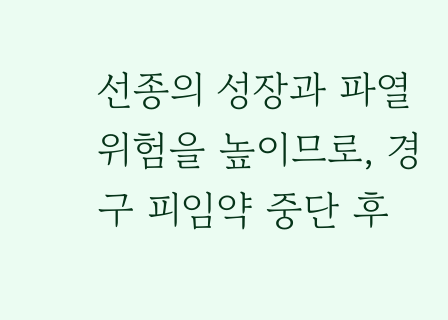선종의 성장과 파열 위험을 높이므로, 경구 피임약 중단 후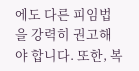에도 다른 피임법을 강력히 권고해야 합니다. 또한, 복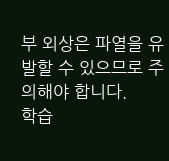부 외상은 파열을 유발할 수 있으므로 주의해야 합니다.
학습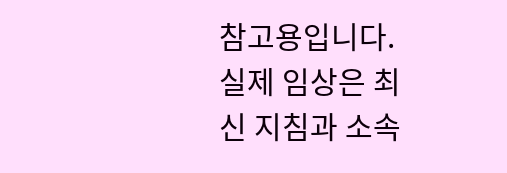참고용입니다. 실제 임상은 최신 지침과 소속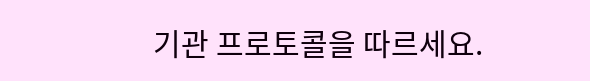기관 프로토콜을 따르세요.